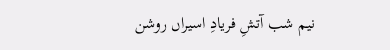نیم شب آتشِ فریادِ اسیراں روشن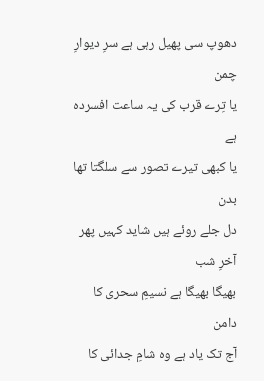دھوپ سی پھیل رہی ہے سرِ دیوارِ چمن
یا تِرے قرب کی یہ ساعت افسردہ ہے
یا کبھی تیرے تصور سے سلگتا تھا بدن
دل جلے روئے ہیں شاید کہیں پھر آخرِ شب
بھیگا بھیگا ہے نسیمِ سحری کا دامن
آج تک یاد ہے وہ شامِ جدائی کا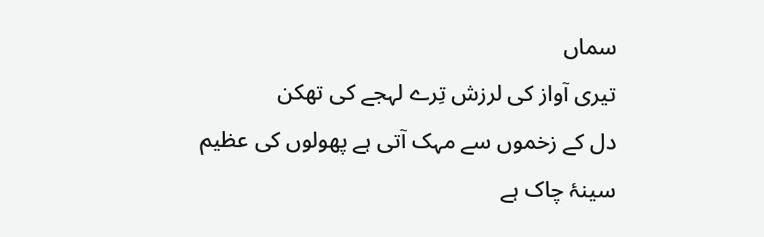سماں
تیری آواز کی لرزش تِرے لہجے کی تھکن
دل کے زخموں سے مہک آتی ہے پھولوں کی عظیم
سینۂ چاک ہے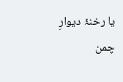یا رخنۂ دیوارِ چمن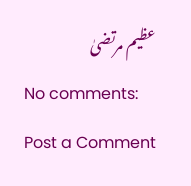عظیم مرتضیٰ
No comments:
Post a Comment